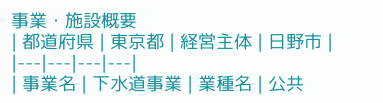事業・施設概要
| 都道府県 | 東京都 | 経営主体 | 日野市 |
|---|---|---|---|
| 事業名 | 下水道事業 | 業種名 | 公共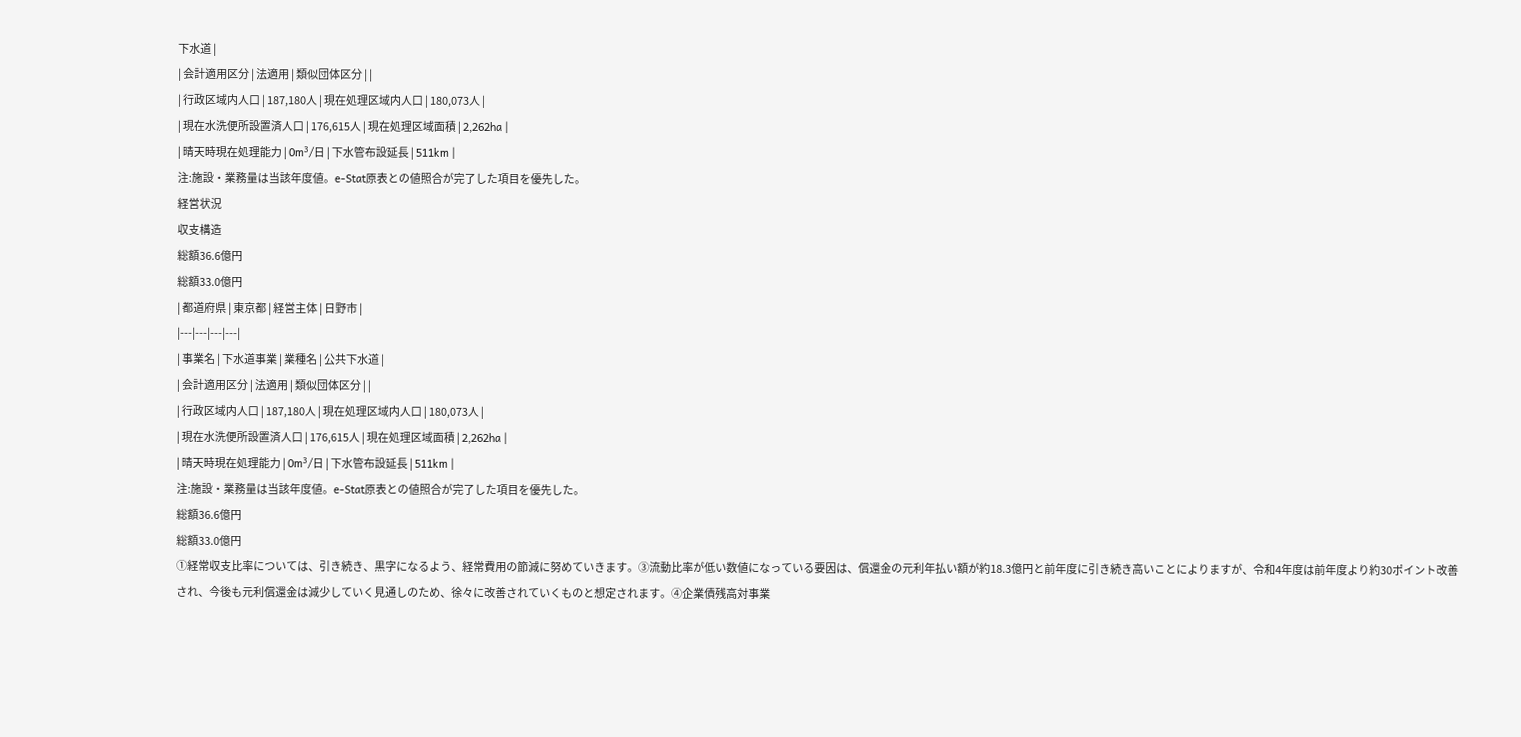下水道 |
| 会計適用区分 | 法適用 | 類似団体区分 | |
| 行政区域内人口 | 187,180人 | 現在処理区域内人口 | 180,073人 |
| 現在水洗便所設置済人口 | 176,615人 | 現在処理区域面積 | 2,262ha |
| 晴天時現在処理能力 | 0m³/日 | 下水管布設延長 | 511km |
注:施設・業務量は当該年度値。e-Stat原表との値照合が完了した項目を優先した。
経営状況
収支構造
総額36.6億円
総額33.0億円
| 都道府県 | 東京都 | 経営主体 | 日野市 |
|---|---|---|---|
| 事業名 | 下水道事業 | 業種名 | 公共下水道 |
| 会計適用区分 | 法適用 | 類似団体区分 | |
| 行政区域内人口 | 187,180人 | 現在処理区域内人口 | 180,073人 |
| 現在水洗便所設置済人口 | 176,615人 | 現在処理区域面積 | 2,262ha |
| 晴天時現在処理能力 | 0m³/日 | 下水管布設延長 | 511km |
注:施設・業務量は当該年度値。e-Stat原表との値照合が完了した項目を優先した。
総額36.6億円
総額33.0億円
①経常収支比率については、引き続き、黒字になるよう、経常費用の節減に努めていきます。③流動比率が低い数値になっている要因は、償還金の元利年払い額が約18.3億円と前年度に引き続き高いことによりますが、令和4年度は前年度より約30ポイント改善され、今後も元利償還金は減少していく見通しのため、徐々に改善されていくものと想定されます。④企業債残高対事業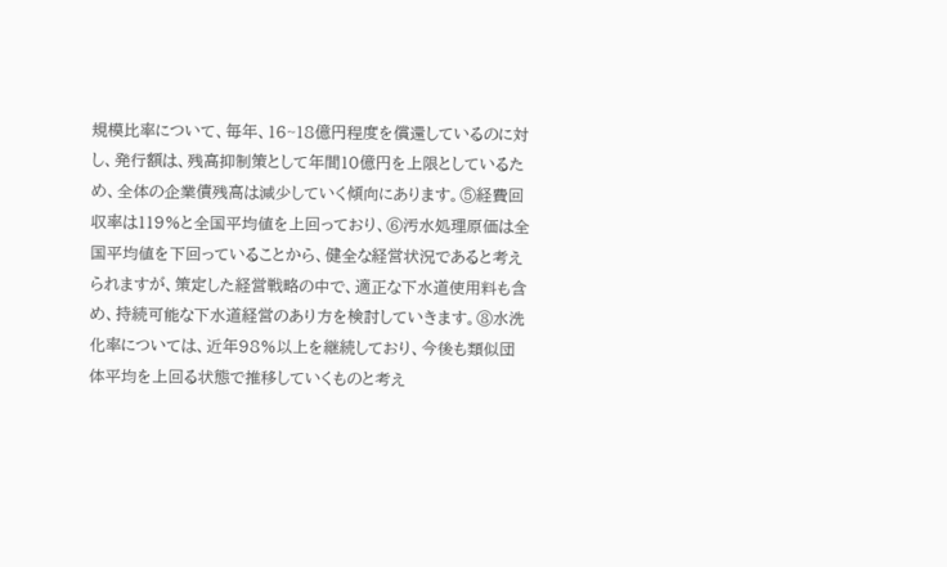規模比率について、毎年、16~18億円程度を償還しているのに対し、発行額は、残高抑制策として年間10億円を上限としているため、全体の企業債残高は減少していく傾向にあります。⑤経費回収率は119%と全国平均値を上回っており、⑥汚水処理原価は全国平均値を下回っていることから、健全な経営状況であると考えられますが、策定した経営戦略の中で、適正な下水道使用料も含め、持続可能な下水道経営のあり方を検討していきます。⑧水洗化率については、近年98%以上を継続しており、今後も類似団体平均を上回る状態で推移していくものと考え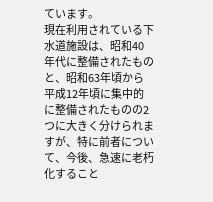ています。
現在利用されている下水道施設は、昭和40年代に整備されたものと、昭和63年頃から平成12年頃に集中的に整備されたものの2つに大きく分けられますが、特に前者について、今後、急速に老朽化すること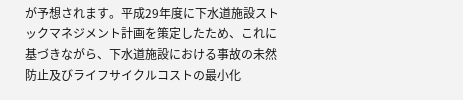が予想されます。平成29年度に下水道施設ストックマネジメント計画を策定したため、これに基づきながら、下水道施設における事故の未然防止及びライフサイクルコストの最小化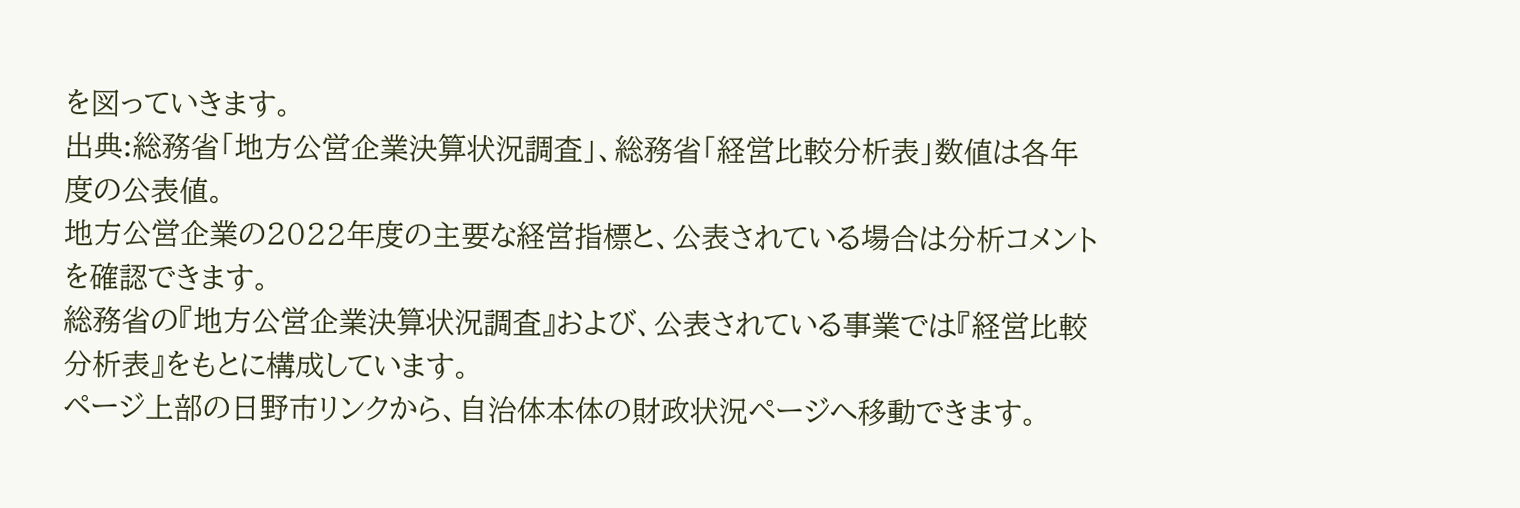を図っていきます。
出典:総務省「地方公営企業決算状況調査」、総務省「経営比較分析表」数値は各年度の公表値。
地方公営企業の2022年度の主要な経営指標と、公表されている場合は分析コメントを確認できます。
総務省の『地方公営企業決算状況調査』および、公表されている事業では『経営比較分析表』をもとに構成しています。
ページ上部の日野市リンクから、自治体本体の財政状況ページへ移動できます。